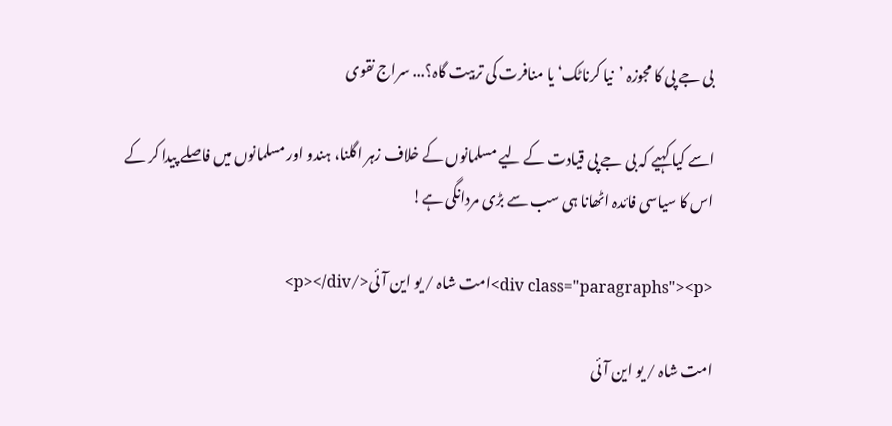بی جے پی کا مجوزہ ’نیا کرناٹک‘ یا منافرت کی تربیت گاہ؟... سراج نقوی

اسے کیا کہیے کہ بی جے پی قیادت کے لیے مسلمانوں کے خلاف زہر اگلنا، ہندو اور مسلمانوں میں فاصلے پیدا کر کے اس کا سیاسی فائدہ اٹھانا ہی سب سے بڑی مردانگی ہے!

<div class="paragraphs"><p>امت شاہ / یو این آئی</p></div>

امت شاہ / یو این آئی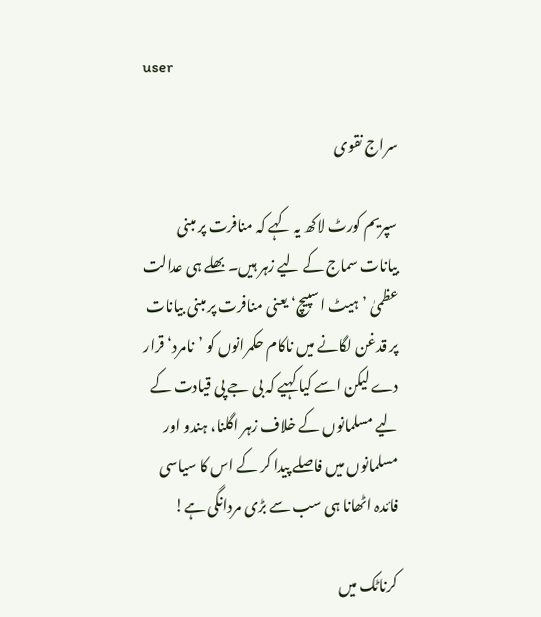user

سراج نقوی

سپریم کورٹ لاکھ یہ کہے کہ منافرت پر مبنی بیانات سماج کے لیے زہر ہیں۔ بھلے ہی عدالت عظمیٰ ’ہیٹ اسپیچ‘ یعنی منافرت پر مبنی بیانات پر قدغن لگانے میں ناکام حکمرانوں کو ’نامرد‘ قرار دے لیکن اسے کیا کہیے کہ بی جے پی قیادت کے لیے مسلمانوں کے خلاف زہر اگلنا، ہندو اور مسلمانوں میں فاصلے پیدا کر کے اس کا سیاسی فائدہ اٹھانا ہی سب سے بڑی مردانگی ہے!

کرناٹک میں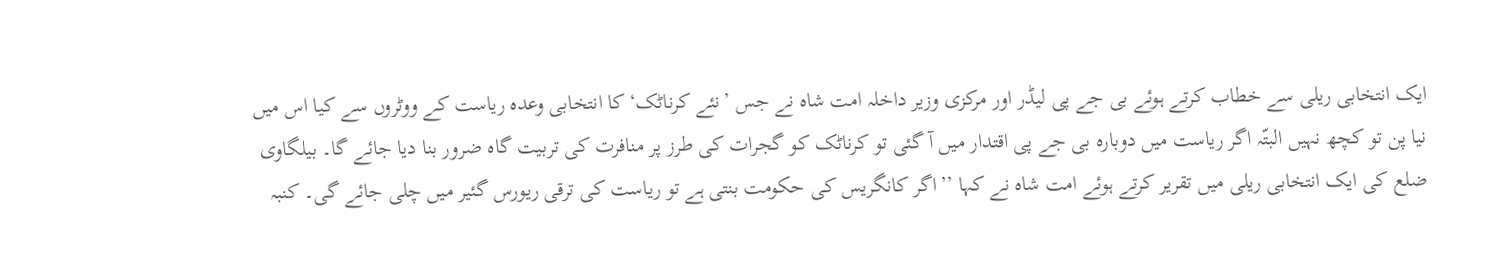ایک انتخابی ریلی سے خطاب کرتے ہوئے بی جے پی لیڈر اور مرکزی وزیر داخلہ امت شاہ نے جس ’نئے کرناٹک‘ کا انتخابی وعدہ ریاست کے ووٹروں سے کیا اس میں نیا پن تو کچھ نہیں البتّہ اگر ریاست میں دوبارہ بی جے پی اقتدار میں آ گئی تو کرناٹک کو گجرات کی طرز پر منافرت کی تربیت گاہ ضرور بنا دیا جائے گا۔ بیلگاوی ضلع کی ایک انتخابی ریلی میں تقریر کرتے ہوئے امت شاہ نے کہا ’’اگر کانگریس کی حکومت بنتی ہے تو ریاست کی ترقی ریورس گئیر میں چلی جائے گی۔ کنبہ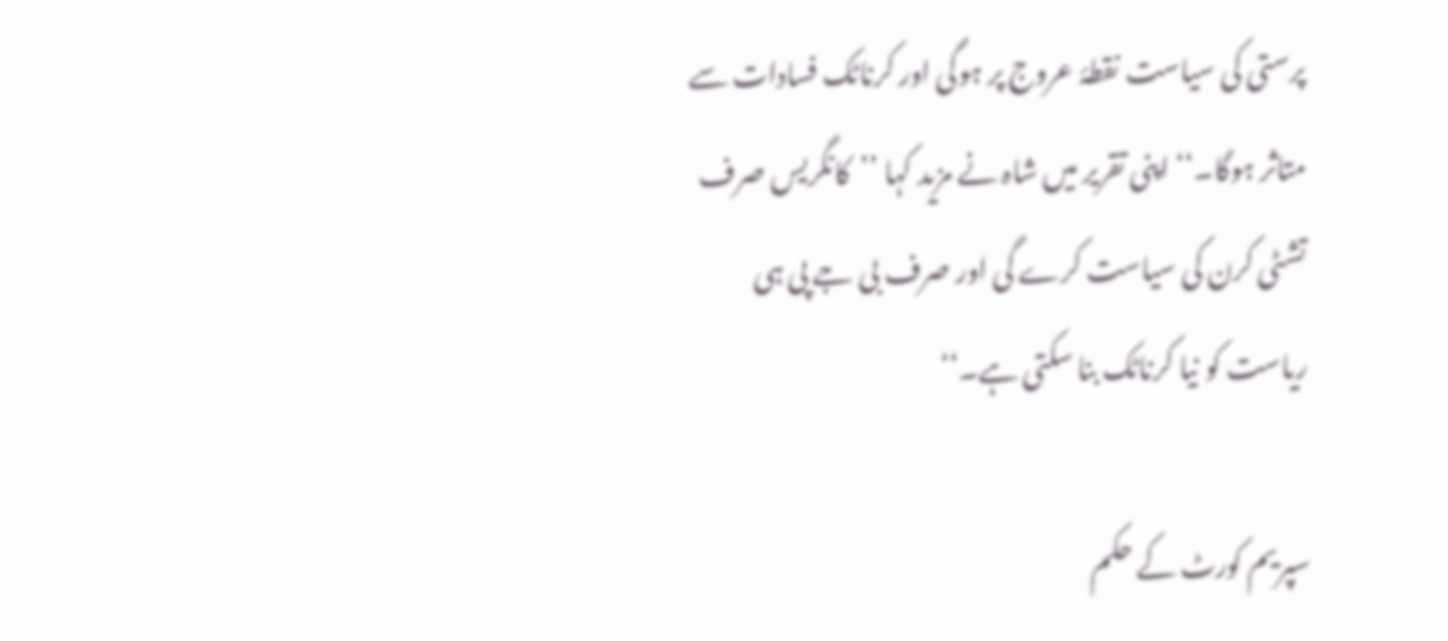پرستی کی سیاست نقطۂ عروج پر ہوگی اور کرناٹک فسادات سے متاثر ہوگا۔‘‘ اپنی تقریر میں شاہ نے مزید کہا ’’کانگریس صرف تشٹی کرن کی سیاست کرے گی اور صرف بی جے پی ہی ریاست کو نیا کرناٹک بنا سکتی ہے۔‘‘

سپریم کورٹ کے حکم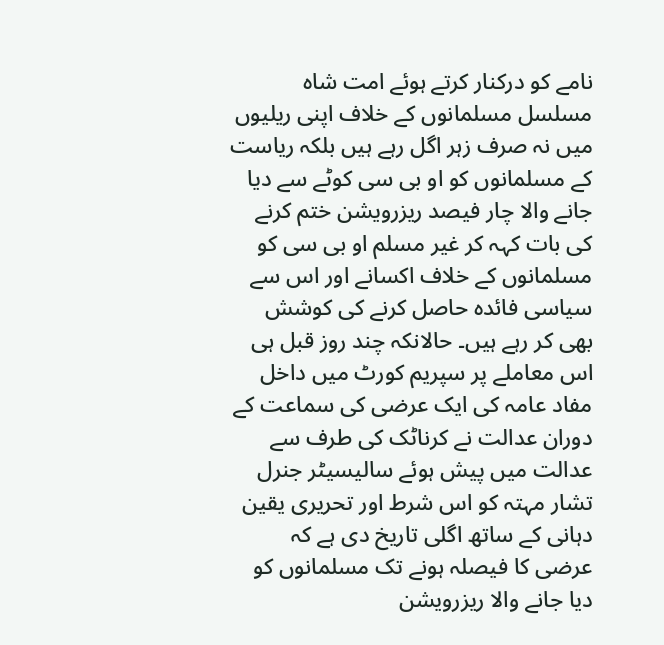نامے کو درکنار کرتے ہوئے امت شاہ مسلسل مسلمانوں کے خلاف اپنی ریلیوں میں نہ صرف زہر اگل رہے ہیں بلکہ ریاست کے مسلمانوں کو او بی سی کوٹے سے دیا جانے والا چار فیصد ریزرویشن ختم کرنے کی بات کہہ کر غیر مسلم او بی سی کو مسلمانوں کے خلاف اکسانے اور اس سے سیاسی فائدہ حاصل کرنے کی کوشش بھی کر رہے ہیں۔ حالانکہ چند روز قبل ہی اس معاملے پر سپریم کورٹ میں داخل مفاد عامہ کی ایک عرضی کی سماعت کے دوران عدالت نے کرناٹک کی طرف سے عدالت میں پیش ہوئے سالیسیٹر جنرل تشار مہتہ کو اس شرط اور تحریری یقین دہانی کے ساتھ اگلی تاریخ دی ہے کہ عرضی کا فیصلہ ہونے تک مسلمانوں کو دیا جانے والا ریزرویشن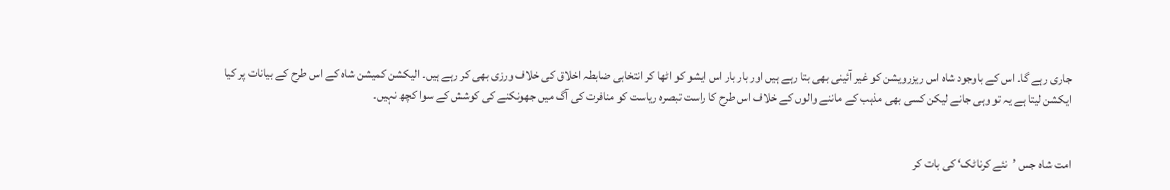جاری رہے گا۔ اس کے باوجود شاہ اس ریزرویشن کو غیر آئینی بھی بتا رہے ہیں اور بار بار اس ایشو کو اٹھا کر انتخابی ضابطہ اخلاق کی خلاف ورزی بھی کر رہے ہیں۔ الیکشن کمیشن شاہ کے اس طرح کے بیانات پر کیا ایکشن لیتا ہے یہ تو وہی جانے لیکن کسی بھی مذہب کے ماننے والوں کے خلاف اس طرح کا راست تبصرہ ریاست کو منافرت کی آگ میں جھونکنے کی کوشش کے سوا کچھ نہیں۔


امت شاہ جس ’نئے کرناٹک‘ کی بات کر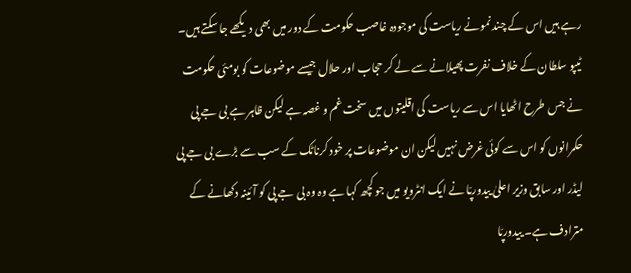رہے ہیں اس کے چند نمونے ریاست کی موجودہ غاصب حکومت کے دور میں بھی دیکھے جا سکتے ہیں۔ ٹیپو سلطان کے خلاف نفرت پھیلانے سے لے کر حجاب اور حلال جیسے موضوعات کو بومئی حکومت نے جس طرح اٹھایا اس سے ریاست کی اقلیتوں میں سخت غم و غصہ ہے لیکن ظاہر ہے بی جے پی حکمرانوں کو اس سے کوئی غرض نہیں لیکن ان موضوعات پر خود کرناٹک کے سب سے بڑے بی جے پی لیڈر اور سابق وزیر اعلیٰ ییدورپّا نے ایک انٹرویو میں جو کچھ کہا ہے وہ وہ بی جے پی کو آئینہ دکھانے کے مترادف ہے۔ ییدورپّا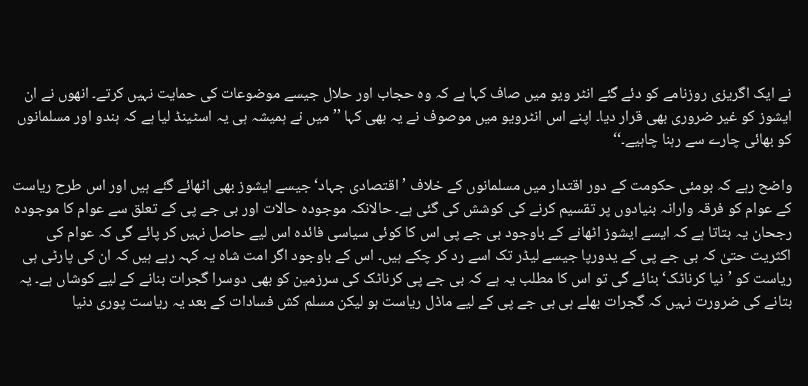نے ایک اگریزی روزنامے کو دئے گئے انٹر ویو میں صاف کہا ہے کہ وہ حجاب اور حلال جیسے موضوعات کی حمایت نہیں کرتے۔ انھوں نے ان ایشوز کو غیر ضروری بھی قرار دیا۔ اپنے اس انٹرویو میں موصوف نے یہ بھی کہا ’’میں نے ہمیشہ ہی یہ اسٹینڈ لیا ہے کہ ہندو اور مسلمانوں کو بھائی چارے سے رہنا چاہیے۔‘‘

واضح رہے کہ بومئی حکومت کے دور اقتدار میں مسلمانوں کے خلاف ’اقتصادی جہاد‘ جیسے ایشوز بھی اٹھائے گئے ہیں اور اس طرح ریاست کے عوام کو فرقہ وارانہ بنیادوں پر تقسیم کرنے کی کوشش کی گئی ہے۔ حالانکہ موجودہ حالات اور بی جے پی کے تعلق سے عوام کا موجودہ رجحان یہ بتاتا ہے کہ ایسے ایشوز اٹھانے کے باوجود بی جے پی اس کا کوئی سیاسی فائدہ اس لیے حاصل نہیں کر پائے گی کہ عوام کی اکثریت حتیٰ کہ بی جے پی کے یدورپا جیسے لیڈر تک اسے رد کر چکے ہیں۔ اس کے باوجود اگر امت شاہ یہ کہہ رہے ہیں کہ ان کی پارٹی ہی ریاست کو ’نیا کرناٹک‘ بنائے گی تو اس کا مطلب یہ ہے کہ بی جے پی کرناٹک کی سرزمین کو بھی دوسرا گجرات بنانے کے لیے کوشاں ہے۔ یہ بتانے کی ضرورت نہیں کہ گجرات بھلے ہی بی جے پی کے لیے ماڈل ریاست ہو لیکن مسلم کش فسادات کے بعد یہ ریاست پوری دنیا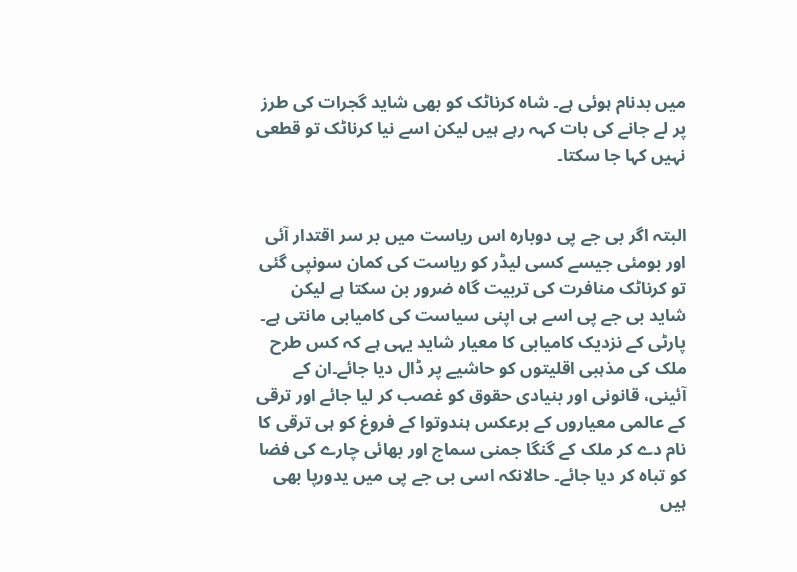میں بدنام ہوئی ہے۔ شاہ کرناٹک کو بھی شاید گجرات کی طرز پر لے جانے کی بات کہہ رہے ہیں لیکن اسے نیا کرناٹک تو قطعی نہیں کہا جا سکتا۔


البتہ اگر بی جے پی دوبارہ اس ریاست میں بر سر اقتدار آئی اور بومئی جیسے کسی لیڈر کو ریاست کی کمان سونپی گئی تو کرناٹک منافرت کی تربیت گاہ ضرور بن سکتا ہے لیکن شاید بی جے پی اسے ہی اپنی سیاست کی کامیابی مانتی ہے۔ پارٹی کے نزدیک کامیابی کا معیار شاید یہی ہے کہ کس طرح ملک کی مذہبی اقلیتوں کو حاشیے پر ڈال دیا جائے۔ان کے آئینی، قانونی اور بنیادی حقوق کو غصب کر لیا جائے اور ترقی کے عالمی معیاروں کے برعکس ہندوتوا کے فروغ کو ہی ترقی کا نام دے کر ملک کے گنگا جمنی سماج اور بھائی چارے کی فضا کو تباہ کر دیا جائے۔ حالانکہ اسی بی جے پی میں یدورپا بھی ہیں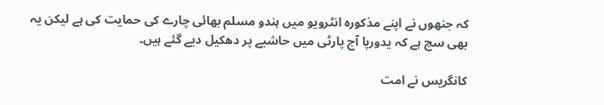کہ جنھوں نے اپنے مذکورہ انٹرویو میں ہندو مسلم بھائی چارے کی حمایت کی ہے لیکن یہ بھی سچ ہے کہ یدورپا آج پارٹی میں حاشیے پر دھکیل دیے گئے ہیں۔

کانگریس نے امت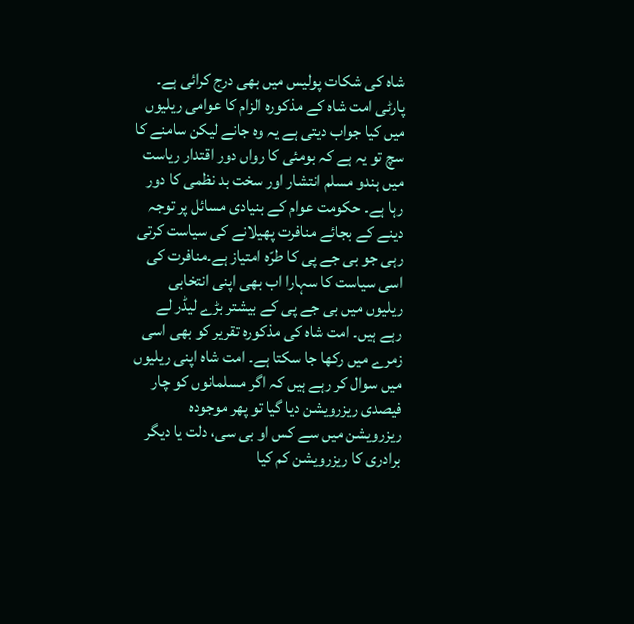شاہ کی شکات پولیس میں بھی درج کرائی ہے۔ پارٹی امت شاہ کے مذکورہ الزام کا عوامی ریلیوں میں کیا جواب دیتی ہے یہ وہ جانے لیکن سامنے کا سچ تو یہ ہے کہ بومئی کا رواں دور اقتدار ریاست میں ہندو مسلم انتشار اور سخت بد نظمی کا دور رہا ہے۔ حکومت عوام کے بنیادی مسائل پر توجہ دینے کے بجائے منافرت پھیلانے کی سیاست کرتی رہی جو بی جے پی کا طرّہ امتیاز ہے۔منافرت کی اسی سیاست کا سہارا اب بھی اپنی انتخابی ریلیوں میں بی جے پی کے بیشتر بڑے لیڈر لے رہے ہیں۔ امت شاہ کی مذکورہ تقریر کو بھی اسی زمرے میں رکھا جا سکتا ہے۔ امت شاہ اپنی ریلیوں میں سوال کر رہے ہیں کہ اگر مسلمانوں کو چار فیصدی ریزرویشن دیا گیا تو پھر موجودہ ریزرویشن میں سے کس او بی سی، دلت یا دیگر برادری کا ریزرویشن کم کیا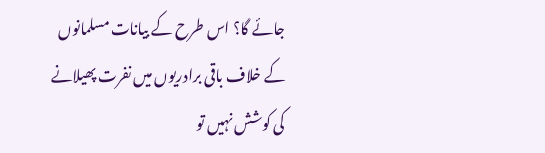جائے گا؟ اس طرح کے بیانات مسلمانوں کے خلاف باقی برادریوں میں نفرت پھیلانے کی کوشش نہیں تو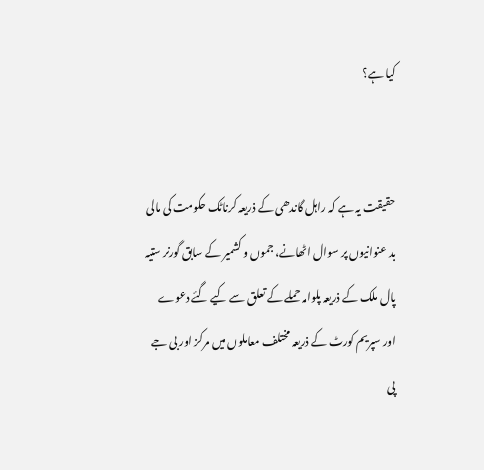کیا ہے؟


حقیقت یہ ہے کہ راہل گاندھی کے ذریعہ کرناٹک حکومت کی مالی بد عنوانیوں پر سوال اٹھانے، جموں و کشمیر کے سابق گورنر ستیہ پال ملک کے ذریعہ پلوامہ حملے کے تعلق سے کیے گئے دعوے اور سپریم کورٹ کے ذریعہ مختلف معاملوں میں مرکز اور بی جے پی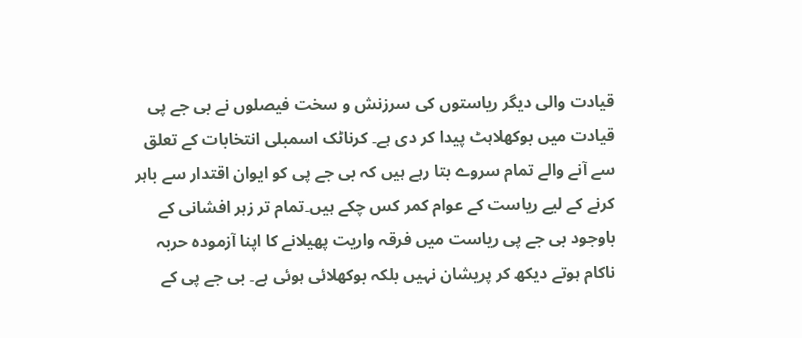قیادت والی دیگر ریاستوں کی سرزنش و سخت فیصلوں نے بی جے پی قیادت میں بوکھلاہٹ پیدا کر دی ہے۔ کرناٹک اسمبلی انتخابات کے تعلق سے آنے والے تمام سروے بتا رہے ہیں کہ بی جے پی کو ایوان اقتدار سے باہر کرنے کے لیے ریاست کے عوام کمر کس چکے ہیں۔تمام تر زہر افشانی کے باوجود بی جے پی ریاست میں فرقہ واریت پھیلانے کا اپنا آزمودہ حربہ ناکام ہوتے دیکھ کر پریشان نہیں بلکہ بوکھلائی ہوئی ہے۔ بی جے پی کے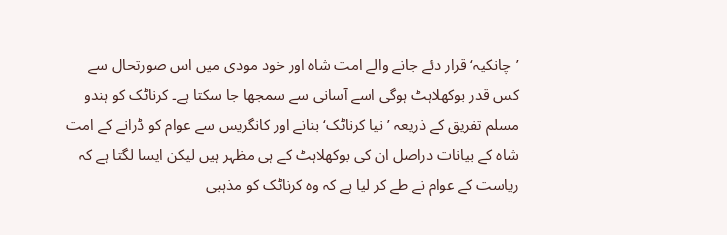’چانکیہ‘ قرار دئے جانے والے امت شاہ اور خود مودی میں اس صورتحال سے کس قدر بوکھلاہٹ ہوگی اسے آسانی سے سمجھا جا سکتا ہے۔ کرناٹک کو ہندو مسلم تفریق کے ذریعہ ’نیا کرناٹک‘ بنانے اور کانگریس سے عوام کو ڈرانے کے امت شاہ کے بیانات دراصل ان کی بوکھلاہٹ کے ہی مظہر ہیں لیکن ایسا لگتا ہے کہ ریاست کے عوام نے طے کر لیا ہے کہ وہ کرناٹک کو مذہبی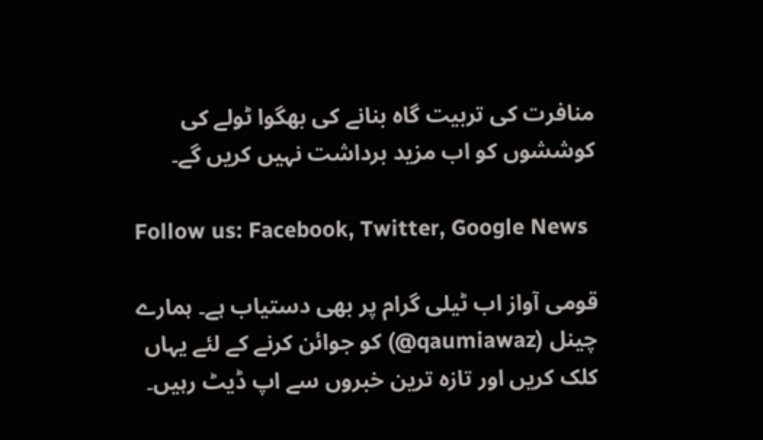منافرت کی تربیت گاہ بنانے کی بھگوا ٹولے کی کوششوں کو اب مزید برداشت نہیں کریں گے۔

Follow us: Facebook, Twitter, Google News

قومی آواز اب ٹیلی گرام پر بھی دستیاب ہے۔ ہمارے چینل (qaumiawaz@) کو جوائن کرنے کے لئے یہاں کلک کریں اور تازہ ترین خبروں سے اپ ڈیٹ رہیں۔